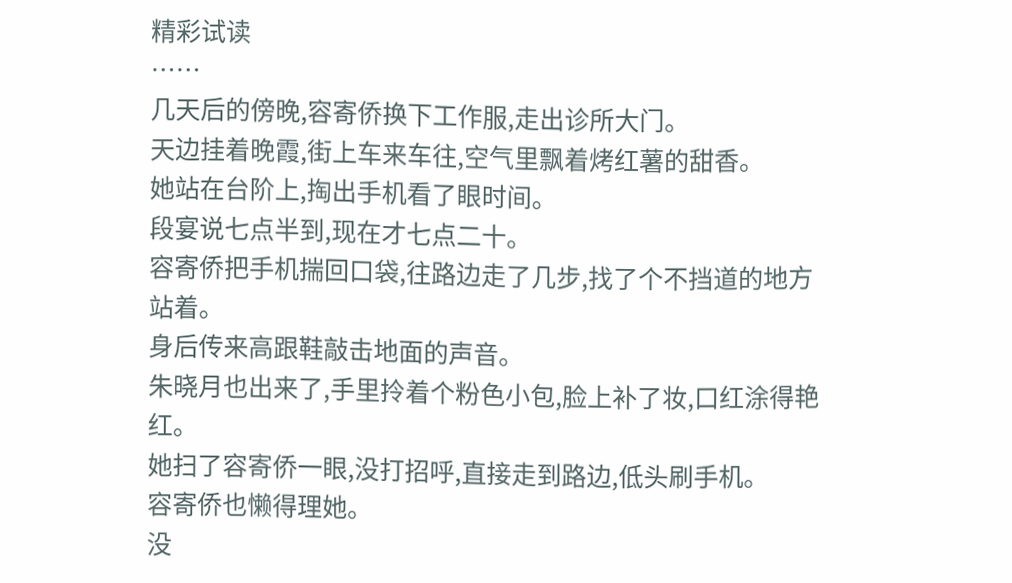精彩试读
……
几天后的傍晚,容寄侨换下工作服,走出诊所大门。
天边挂着晚霞,街上车来车往,空气里飘着烤红薯的甜香。
她站在台阶上,掏出手机看了眼时间。
段宴说七点半到,现在才七点二十。
容寄侨把手机揣回口袋,往路边走了几步,找了个不挡道的地方站着。
身后传来高跟鞋敲击地面的声音。
朱晓月也出来了,手里拎着个粉色小包,脸上补了妆,口红涂得艳红。
她扫了容寄侨一眼,没打招呼,直接走到路边,低头刷手机。
容寄侨也懒得理她。
没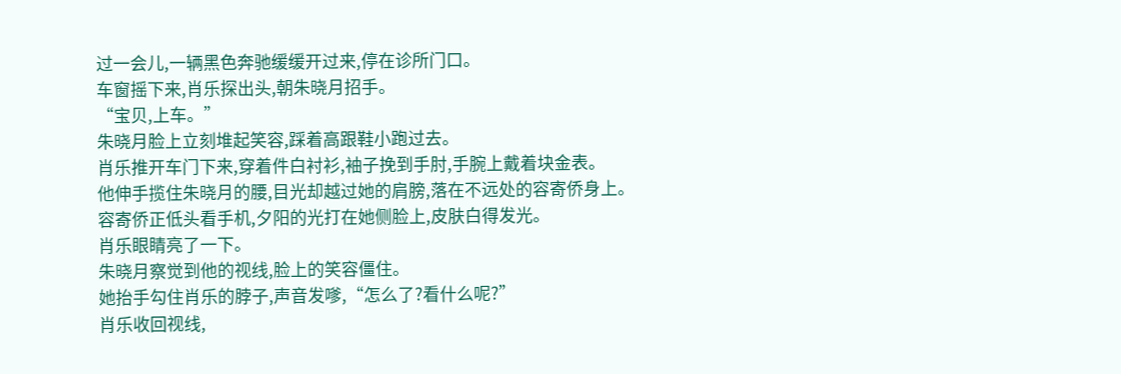过一会儿,一辆黑色奔驰缓缓开过来,停在诊所门口。
车窗摇下来,肖乐探出头,朝朱晓月招手。
“宝贝,上车。”
朱晓月脸上立刻堆起笑容,踩着高跟鞋小跑过去。
肖乐推开车门下来,穿着件白衬衫,袖子挽到手肘,手腕上戴着块金表。
他伸手揽住朱晓月的腰,目光却越过她的肩膀,落在不远处的容寄侨身上。
容寄侨正低头看手机,夕阳的光打在她侧脸上,皮肤白得发光。
肖乐眼睛亮了一下。
朱晓月察觉到他的视线,脸上的笑容僵住。
她抬手勾住肖乐的脖子,声音发嗲,“怎么了?看什么呢?”
肖乐收回视线,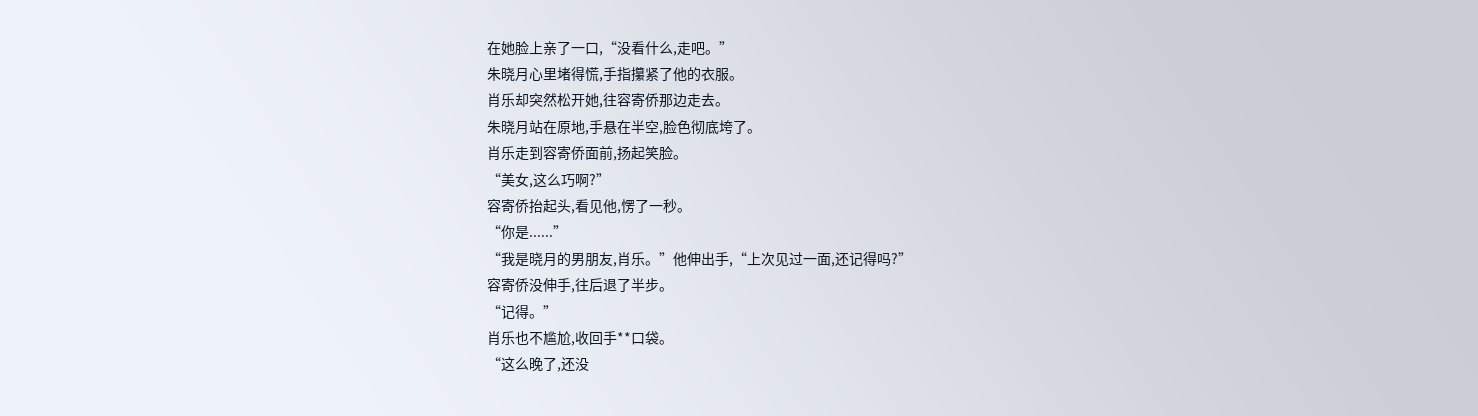在她脸上亲了一口,“没看什么,走吧。”
朱晓月心里堵得慌,手指攥紧了他的衣服。
肖乐却突然松开她,往容寄侨那边走去。
朱晓月站在原地,手悬在半空,脸色彻底垮了。
肖乐走到容寄侨面前,扬起笑脸。
“美女,这么巧啊?”
容寄侨抬起头,看见他,愣了一秒。
“你是......”
“我是晓月的男朋友,肖乐。”他伸出手,“上次见过一面,还记得吗?”
容寄侨没伸手,往后退了半步。
“记得。”
肖乐也不尴尬,收回手**口袋。
“这么晚了,还没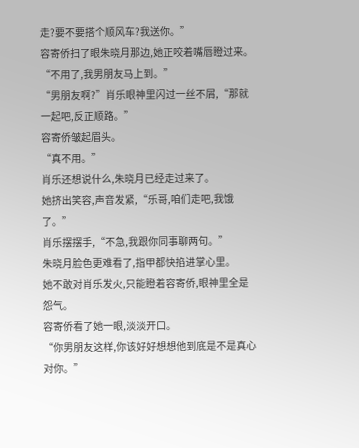走?要不要搭个顺风车?我送你。”
容寄侨扫了眼朱晓月那边,她正咬着嘴唇瞪过来。
“不用了,我男朋友马上到。”
“男朋友啊?”肖乐眼神里闪过一丝不屑,“那就一起吧,反正顺路。”
容寄侨皱起眉头。
“真不用。”
肖乐还想说什么,朱晓月已经走过来了。
她挤出笑容,声音发紧,“乐哥,咱们走吧,我饿了。”
肖乐摆摆手,“不急,我跟你同事聊两句。”
朱晓月脸色更难看了,指甲都快掐进掌心里。
她不敢对肖乐发火,只能瞪着容寄侨,眼神里全是怨气。
容寄侨看了她一眼,淡淡开口。
“你男朋友这样,你该好好想想他到底是不是真心对你。”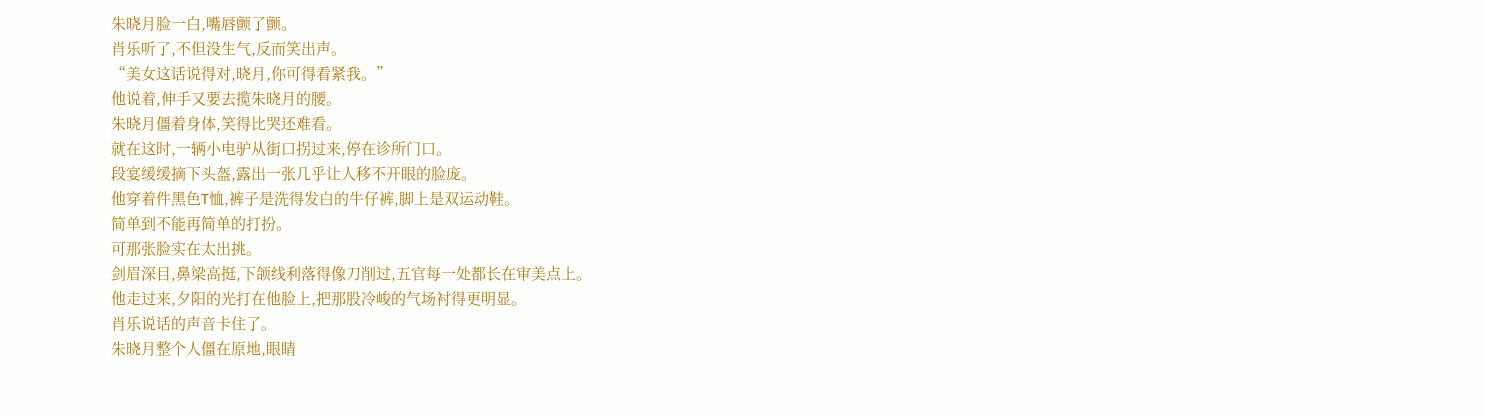朱晓月脸一白,嘴唇颤了颤。
肖乐听了,不但没生气,反而笑出声。
“美女这话说得对,晓月,你可得看紧我。”
他说着,伸手又要去揽朱晓月的腰。
朱晓月僵着身体,笑得比哭还难看。
就在这时,一辆小电驴从街口拐过来,停在诊所门口。
段宴缓缓摘下头盔,露出一张几乎让人移不开眼的脸庞。
他穿着件黑色T恤,裤子是洗得发白的牛仔裤,脚上是双运动鞋。
简单到不能再简单的打扮。
可那张脸实在太出挑。
剑眉深目,鼻梁高挺,下颌线利落得像刀削过,五官每一处都长在审美点上。
他走过来,夕阳的光打在他脸上,把那股冷峻的气场衬得更明显。
肖乐说话的声音卡住了。
朱晓月整个人僵在原地,眼睛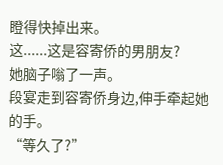瞪得快掉出来。
这......这是容寄侨的男朋友?
她脑子嗡了一声。
段宴走到容寄侨身边,伸手牵起她的手。
“等久了?”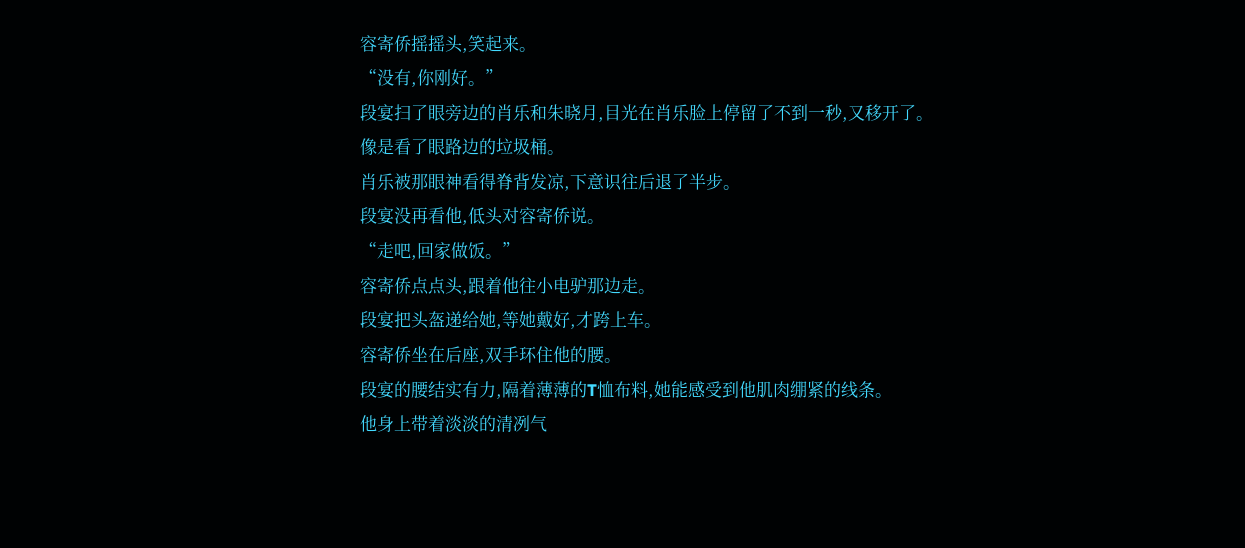容寄侨摇摇头,笑起来。
“没有,你刚好。”
段宴扫了眼旁边的肖乐和朱晓月,目光在肖乐脸上停留了不到一秒,又移开了。
像是看了眼路边的垃圾桶。
肖乐被那眼神看得脊背发凉,下意识往后退了半步。
段宴没再看他,低头对容寄侨说。
“走吧,回家做饭。”
容寄侨点点头,跟着他往小电驴那边走。
段宴把头盔递给她,等她戴好,才跨上车。
容寄侨坐在后座,双手环住他的腰。
段宴的腰结实有力,隔着薄薄的T恤布料,她能感受到他肌肉绷紧的线条。
他身上带着淡淡的清冽气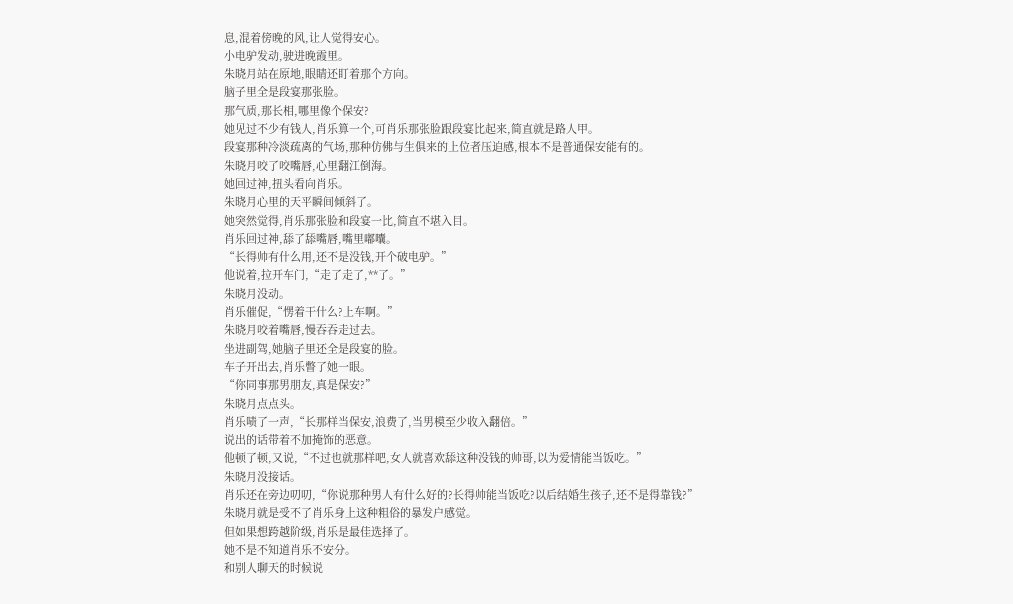息,混着傍晚的风,让人觉得安心。
小电驴发动,驶进晚霞里。
朱晓月站在原地,眼睛还盯着那个方向。
脑子里全是段宴那张脸。
那气质,那长相,哪里像个保安?
她见过不少有钱人,肖乐算一个,可肖乐那张脸跟段宴比起来,简直就是路人甲。
段宴那种冷淡疏离的气场,那种仿佛与生俱来的上位者压迫感,根本不是普通保安能有的。
朱晓月咬了咬嘴唇,心里翻江倒海。
她回过神,扭头看向肖乐。
朱晓月心里的天平瞬间倾斜了。
她突然觉得,肖乐那张脸和段宴一比,简直不堪入目。
肖乐回过神,舔了舔嘴唇,嘴里嘟囔。
“长得帅有什么用,还不是没钱,开个破电驴。”
他说着,拉开车门,“走了走了,**了。”
朱晓月没动。
肖乐催促,“愣着干什么?上车啊。”
朱晓月咬着嘴唇,慢吞吞走过去。
坐进副驾,她脑子里还全是段宴的脸。
车子开出去,肖乐瞥了她一眼。
“你同事那男朋友,真是保安?”
朱晓月点点头。
肖乐啧了一声,“长那样当保安,浪费了,当男模至少收入翻倍。”
说出的话带着不加掩饰的恶意。
他顿了顿,又说,“不过也就那样吧,女人就喜欢舔这种没钱的帅哥,以为爱情能当饭吃。”
朱晓月没接话。
肖乐还在旁边叨叨,“你说那种男人有什么好的?长得帅能当饭吃?以后结婚生孩子,还不是得靠钱?”
朱晓月就是受不了肖乐身上这种粗俗的暴发户感觉。
但如果想跨越阶级,肖乐是最佳选择了。
她不是不知道肖乐不安分。
和别人聊天的时候说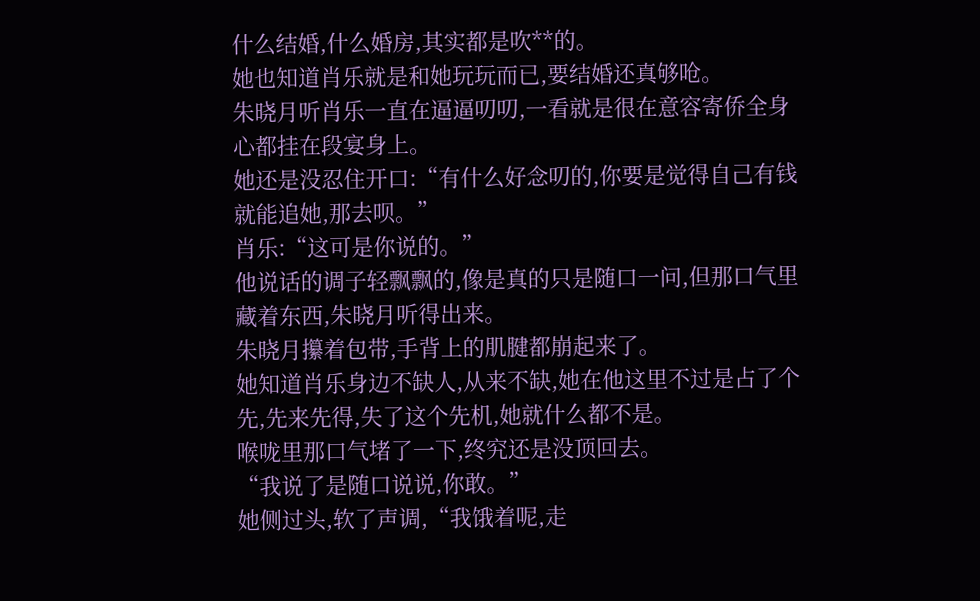什么结婚,什么婚房,其实都是吹**的。
她也知道肖乐就是和她玩玩而已,要结婚还真够呛。
朱晓月听肖乐一直在逼逼叨叨,一看就是很在意容寄侨全身心都挂在段宴身上。
她还是没忍住开口:“有什么好念叨的,你要是觉得自己有钱就能追她,那去呗。”
肖乐:“这可是你说的。”
他说话的调子轻飘飘的,像是真的只是随口一问,但那口气里藏着东西,朱晓月听得出来。
朱晓月攥着包带,手背上的肌腱都崩起来了。
她知道肖乐身边不缺人,从来不缺,她在他这里不过是占了个先,先来先得,失了这个先机,她就什么都不是。
喉咙里那口气堵了一下,终究还是没顶回去。
“我说了是随口说说,你敢。”
她侧过头,软了声调,“我饿着呢,走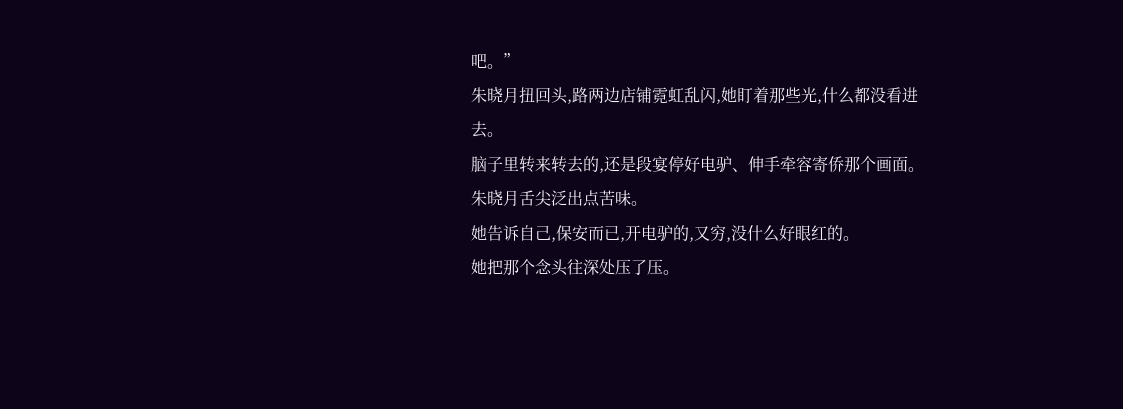吧。”
朱晓月扭回头,路两边店铺霓虹乱闪,她盯着那些光,什么都没看进去。
脑子里转来转去的,还是段宴停好电驴、伸手牵容寄侨那个画面。
朱晓月舌尖泛出点苦味。
她告诉自己,保安而已,开电驴的,又穷,没什么好眼红的。
她把那个念头往深处压了压。